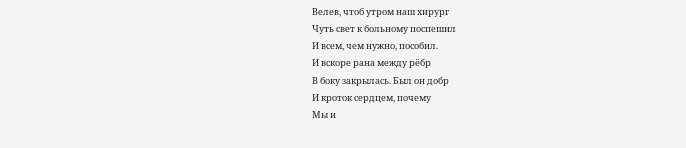Велев, чтоб утром наш хирург
Чуть свет к больному поспешил
И всем, чем нужно, пособил.
И вскоре рана между рёбр
В боку закрылась. Был он добр
И кроток сердцем, почему
Мы и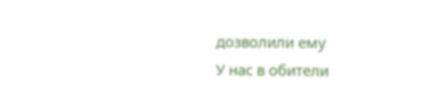дозволили ему
У нас в обители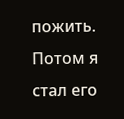пожить.
Потом я стал его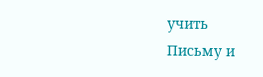учить
Письму и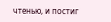чтенью, и постиг